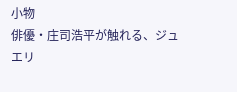小物
俳優・庄司浩平が触れる、ジュエリ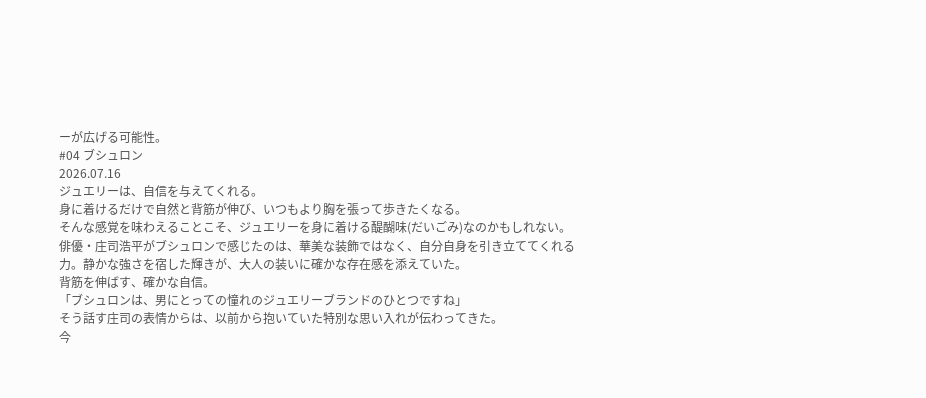ーが広げる可能性。
#04 ブシュロン
2026.07.16
ジュエリーは、自信を与えてくれる。
身に着けるだけで自然と背筋が伸び、いつもより胸を張って歩きたくなる。
そんな感覚を味わえることこそ、ジュエリーを身に着ける醍醐味(だいごみ)なのかもしれない。
俳優・庄司浩平がブシュロンで感じたのは、華美な装飾ではなく、自分自身を引き立ててくれる力。静かな強さを宿した輝きが、大人の装いに確かな存在感を添えていた。
背筋を伸ばす、確かな自信。
「ブシュロンは、男にとっての憧れのジュエリーブランドのひとつですね」
そう話す庄司の表情からは、以前から抱いていた特別な思い入れが伝わってきた。
今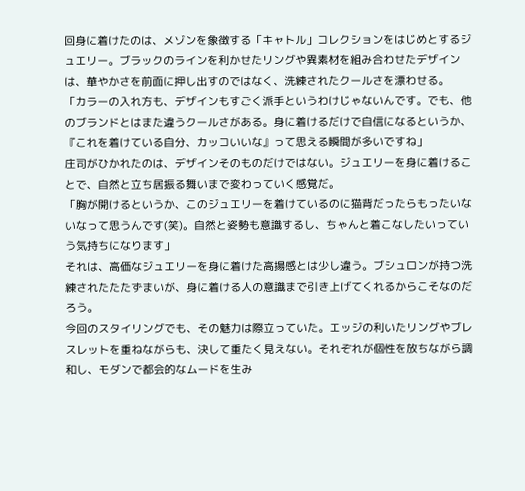回身に着けたのは、メゾンを象徴する「キャトル」コレクションをはじめとするジュエリー。ブラックのラインを利かせたリングや異素材を組み合わせたデザインは、華やかさを前面に押し出すのではなく、洗練されたクールさを漂わせる。
「カラーの入れ方も、デザインもすごく派手というわけじゃないんです。でも、他のブランドとはまた違うクールさがある。身に着けるだけで自信になるというか、『これを着けている自分、カッコいいな』って思える瞬間が多いですね」
庄司がひかれたのは、デザインそのものだけではない。ジュエリーを身に着けることで、自然と立ち居振る舞いまで変わっていく感覚だ。
「胸が開けるというか、このジュエリーを着けているのに猫背だったらもったいないなって思うんです(笑)。自然と姿勢も意識するし、ちゃんと着こなしたいっていう気持ちになります」
それは、高価なジュエリーを身に着けた高揚感とは少し違う。ブシュロンが持つ洗練されたたたずまいが、身に着ける人の意識まで引き上げてくれるからこそなのだろう。
今回のスタイリングでも、その魅力は際立っていた。エッジの利いたリングやブレスレットを重ねながらも、決して重たく見えない。それぞれが個性を放ちながら調和し、モダンで都会的なムードを生み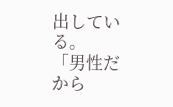出している。
「男性だから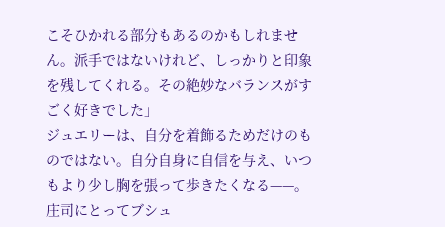こそひかれる部分もあるのかもしれません。派手ではないけれど、しっかりと印象を残してくれる。その絶妙なバランスがすごく好きでした」
ジュエリーは、自分を着飾るためだけのものではない。自分自身に自信を与え、いつもより少し胸を張って歩きたくなる——。庄司にとってブシュ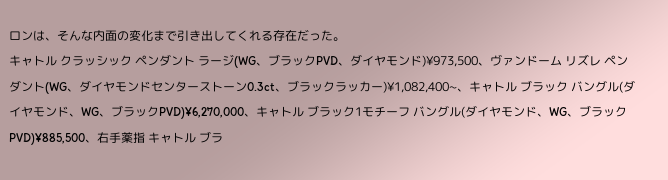ロンは、そんな内面の変化まで引き出してくれる存在だった。
キャトル クラッシック ペンダント ラージ(WG、ブラックPVD、ダイヤモンド)¥973,500、ヴァンドーム リズレ ペンダント(WG、ダイヤモンドセンターストーン0.3ct、ブラックラッカー)¥1,082,400~、キャトル ブラック バングル(ダイヤモンド、WG、ブラックPVD)¥6,270,000、キャトル ブラック1モチーフ バングル(ダイヤモンド、WG、ブラックPVD)¥885,500、右手薬指 キャトル ブラ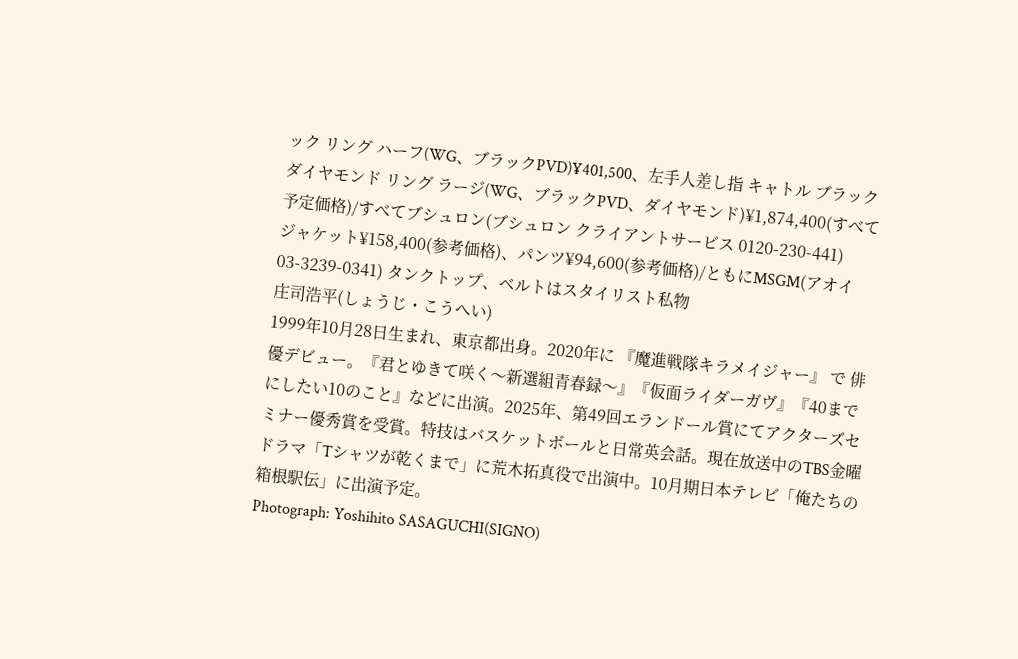ック リング ハーフ(WG、ブラックPVD)¥401,500、左手人差し指 キャトル ブラック ダイヤモンド リング ラージ(WG、ブラックPVD、ダイヤモンド)¥1,874,400(すべて予定価格)/すべてブシュロン(ブシュロン クライアントサービス 0120-230-441)
ジャケット¥158,400(参考価格)、パンツ¥94,600(参考価格)/ともにMSGM(アオイ 03-3239-0341) タンクトップ、ベルトはスタイリスト私物
庄司浩平(しょうじ・こうへい)
1999年10月28日生まれ、東京都出身。2020年に 『魔進戦隊キラメイジャー』 で 俳優デビュー。『君とゆきて咲く〜新選組青春録〜』『仮面ライダーガヴ』『40までにしたい10のこと』などに出演。2025年、第49回エランドール賞にてアクターズセミナー優秀賞を受賞。特技はバスケットボールと日常英会話。現在放送中のTBS金曜ドラマ「Tシャツが乾くまで」に荒木拓真役で出演中。10月期日本テレビ「俺たちの箱根駅伝」に出演予定。
Photograph: Yoshihito SASAGUCHI(SIGNO)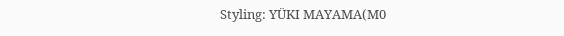Styling: YÜKI MAYAMA(M0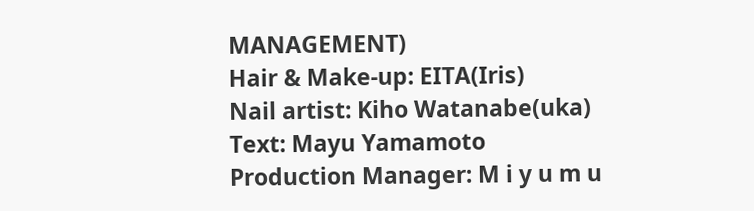MANAGEMENT)
Hair & Make-up: EITA(Iris)
Nail artist: Kiho Watanabe(uka)
Text: Mayu Yamamoto
Production Manager: M i y u m u